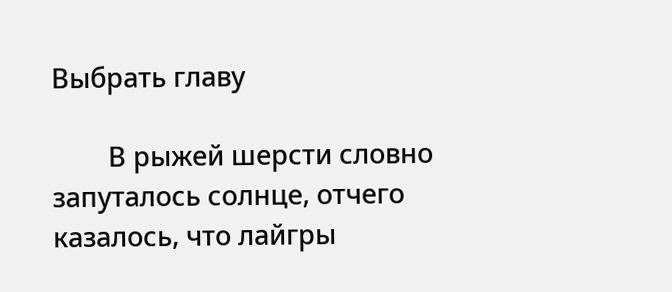Выбрать главу

        В рыжей шерсти словно запуталось солнце, отчего казалось, что лайгры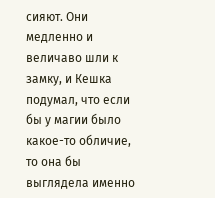сияют. Они медленно и величаво шли к замку, и Кешка подумал, что если бы у магии было какое-то обличие, то она бы выглядела именно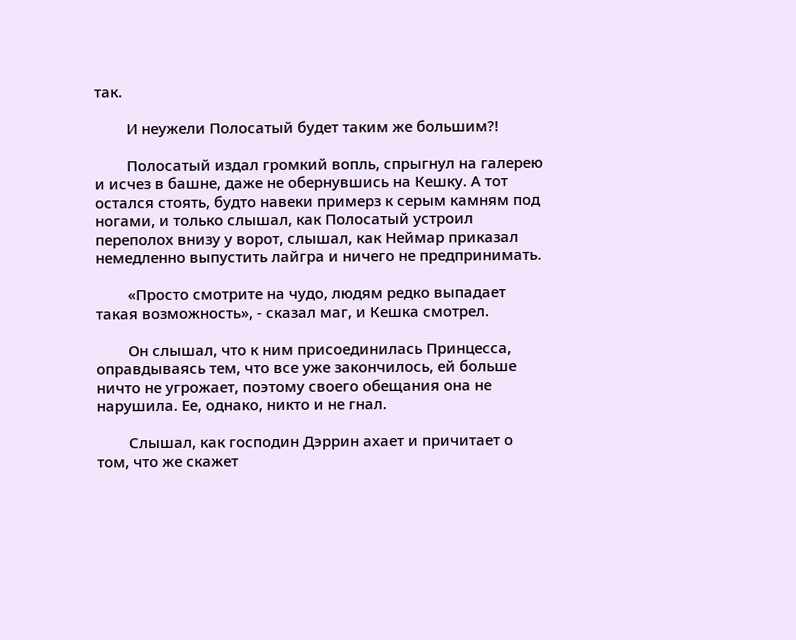так.

        И неужели Полосатый будет таким же большим?!

        Полосатый издал громкий вопль, спрыгнул на галерею и исчез в башне, даже не обернувшись на Кешку. А тот остался стоять, будто навеки примерз к серым камням под ногами, и только слышал, как Полосатый устроил переполох внизу у ворот, слышал, как Неймар приказал немедленно выпустить лайгра и ничего не предпринимать.

        «Просто смотрите на чудо, людям редко выпадает такая возможность», - сказал маг, и Кешка смотрел.

        Он слышал, что к ним присоединилась Принцесса, оправдываясь тем, что все уже закончилось, ей больше ничто не угрожает, поэтому своего обещания она не нарушила. Ее, однако, никто и не гнал.

        Слышал, как господин Дэррин ахает и причитает о том, что же скажет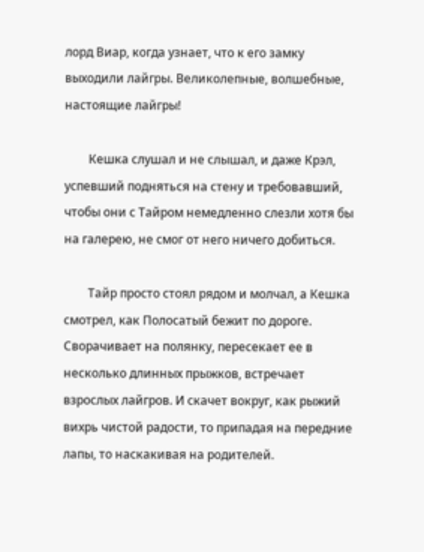лорд Виар, когда узнает, что к его замку выходили лайгры. Великолепные, волшебные, настоящие лайгры!

        Кешка слушал и не слышал, и даже Крэл, успевший подняться на стену и требовавший, чтобы они с Тайром немедленно слезли хотя бы на галерею, не смог от него ничего добиться.

        Тайр просто стоял рядом и молчал, а Кешка смотрел, как Полосатый бежит по дороге. Сворачивает на полянку, пересекает ее в несколько длинных прыжков, встречает взрослых лайгров. И скачет вокруг, как рыжий вихрь чистой радости, то припадая на передние лапы, то наскакивая на родителей.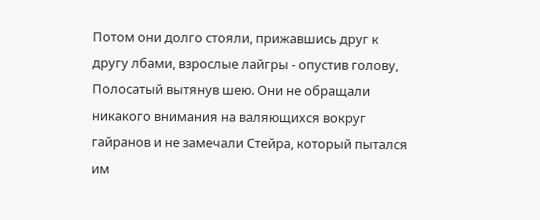Потом они долго стояли, прижавшись друг к другу лбами, взрослые лайгры - опустив голову, Полосатый вытянув шею. Они не обращали никакого внимания на валяющихся вокруг гайранов и не замечали Стейра, который пытался им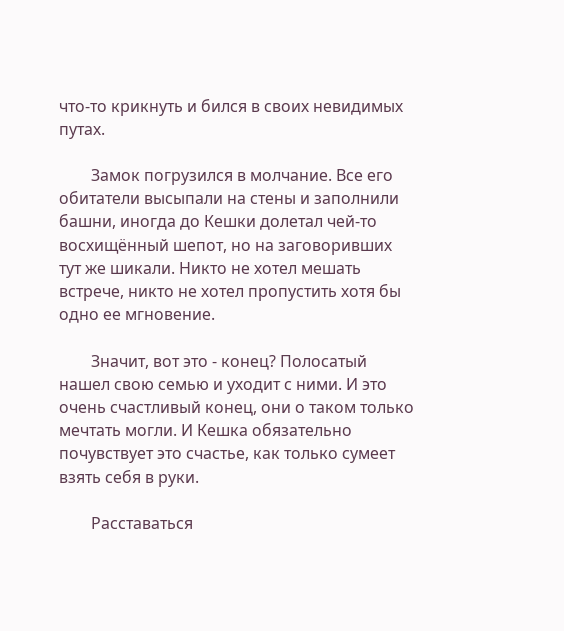что-то крикнуть и бился в своих невидимых путах.

        Замок погрузился в молчание. Все его обитатели высыпали на стены и заполнили башни, иногда до Кешки долетал чей-то восхищённый шепот, но на заговоривших тут же шикали. Никто не хотел мешать встрече, никто не хотел пропустить хотя бы одно ее мгновение.

        Значит, вот это - конец? Полосатый нашел свою семью и уходит с ними. И это очень счастливый конец, они о таком только мечтать могли. И Кешка обязательно почувствует это счастье, как только сумеет взять себя в руки.

        Расставаться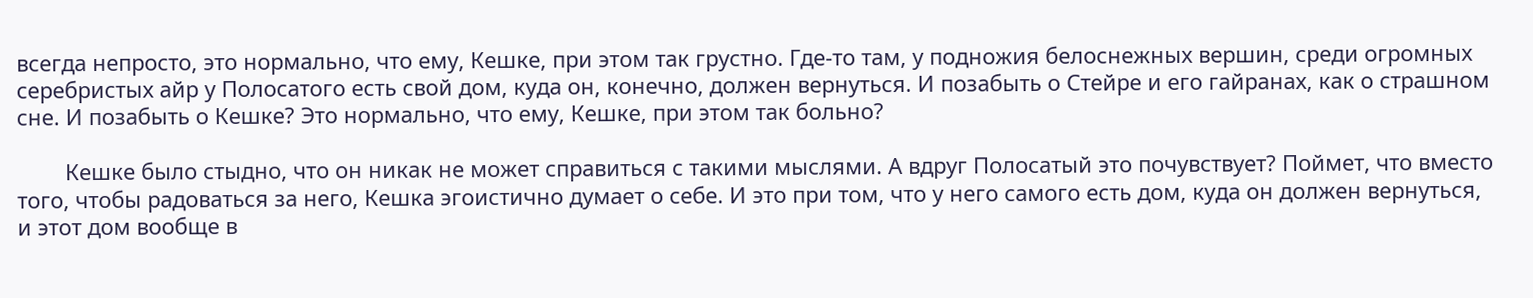всегда непросто, это нормально, что ему, Кешке, при этом так грустно. Где-то там, у подножия белоснежных вершин, среди огромных серебристых айр у Полосатого есть свой дом, куда он, конечно, должен вернуться. И позабыть о Стейре и его гайранах, как о страшном сне. И позабыть о Кешке? Это нормально, что ему, Кешке, при этом так больно?

        Кешке было стыдно, что он никак не может справиться с такими мыслями. А вдруг Полосатый это почувствует? Поймет, что вместо того, чтобы радоваться за него, Кешка эгоистично думает о себе. И это при том, что у него самого есть дом, куда он должен вернуться, и этот дом вообще в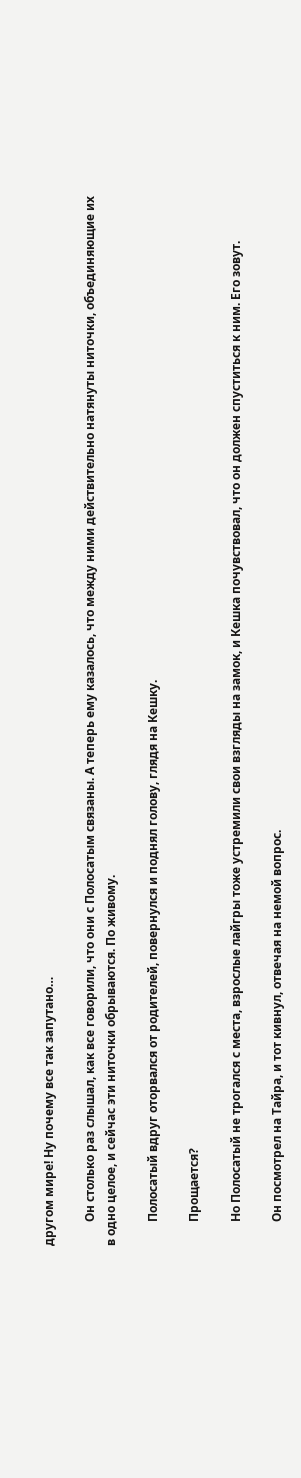другом мире! Ну почему все так запутано…

        Он столько раз слышал, как все говорили, что они с Полосатым связаны. А теперь ему казалось, что между ними действительно натянуты ниточки, объединяющие их в одно целое, и сейчас эти ниточки обрываются. По живому.

        Полосатый вдруг оторвался от родителей, повернулся и поднял голову, глядя на Кешку.

        Прощается?

        Но Полосатый не трогался с места, взрослые лайгры тоже устремили свои взгляды на замок, и Кешка почувствовал, что он должен спуститься к ним. Его зовут.

        Он посмотрел на Тайра, и тот кивнул, отвечая на немой вопрос.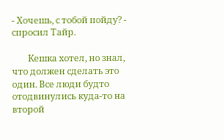- Хочешь, с тобой пойду? - спросил Тайр.

        Кешка хотел, но знал, что должен сделать это один. Все люди будто отодвинулись куда-то на второй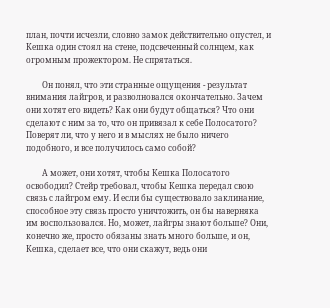план, почти исчезли, словно замок действительно опустел, и Кешка один стоял на стене, подсвеченный солнцем, как огромным прожектором. Не спрятаться.

        Он понял, что эти странные ощущения - результат внимания лайгров, и разволновался окончательно. Зачем они хотят его видеть? Как они будут общаться? Что они сделают с ним за то, что он привязал к себе Полосатого? Поверят ли, что у него и в мыслях не было ничего подобного, и все получилось само собой?

        А может, они хотят, чтобы Кешка Полосатого освободил? Стейр требовал, чтобы Кешка передал свою связь с лайгром ему. И если бы существовало заклинание, способное эту связь просто уничтожить, он бы наверняка им воспользовался. Но, может, лайгры знают больше? Они, конечно же, просто обязаны знать много больше, и он, Кешка, сделает все, что они скажут, ведь они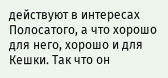действуют в интересах Полосатого, а что хорошо для него, хорошо и для Кешки. Так что он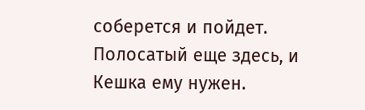соберется и пойдет. Полосатый еще здесь, и Кешка ему нужен.